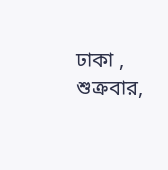ঢাকা , শুক্রবার,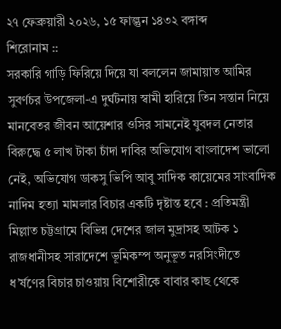২৭ ফেব্রুয়ারী ২০২৬, ১৫ ফাল্গুন ১৪৩২ বঙ্গাব্দ
শিরোনাম ::
সরকারি গাড়ি ফিরিয়ে দিয়ে যা বললেন জামায়াত আমির সুবর্ণচর উপজেলা-এ দুর্ঘটনায় স্বামী হারিয়ে তিন সন্তান নিয়ে মানবেতর জীবন আয়েশার ওসির সামনেই যুবদল নেতার বিরুদ্ধে ৫ লাখ টাকা চাঁদা দাবির অভিযোগ বাংলাদেশ ভালো নেই, অভিযোগ ডাকসু ভিপি আবু সাদিক কায়েমের সাংবাদিক নাদিম হত্যা মামলার বিচার একটি দৃষ্টান্ত হবে : প্রতিমন্ত্রী মিল্লাত চট্টগ্রামে বিভিন্ন দেশের জাল মুদ্রাসহ আটক ১ রাজধানীসহ সারাদেশে ভূমিকম্প অনুভূত নরসিংদীতে ধ’র্ষণের বিচার চাওয়ায় বিশোরীকে বাবার কাছ থেকে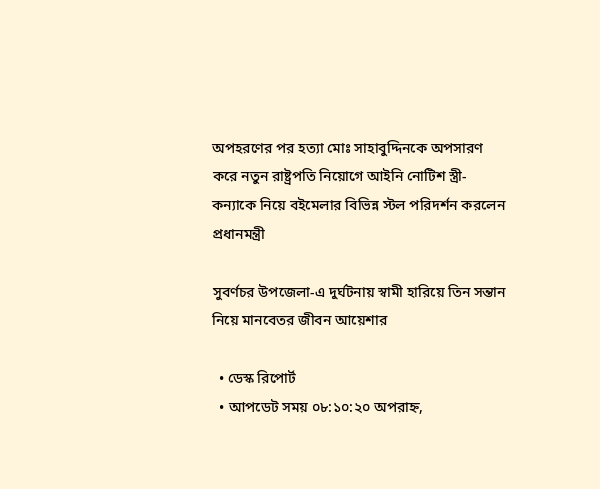অপহরণের পর হত্যা মোঃ সাহাবুদ্দিনকে অপসারণ করে নতুন রাষ্ট্রপতি নিয়োগে আইনি নোটিশ স্ত্রী-কন্যাকে নিয়ে বইমেলার বিভিন্ন স্টল পরিদর্শন করলেন প্রধানমন্ত্রী

সুবর্ণচর উপজেলা-এ দুর্ঘটনায় স্বামী হারিয়ে তিন সন্তান নিয়ে মানবেতর জীবন আয়েশার

  • ডেস্ক রিপোর্ট
  • আপডেট সময় ০৮:১০:২০ অপরাহ্ন,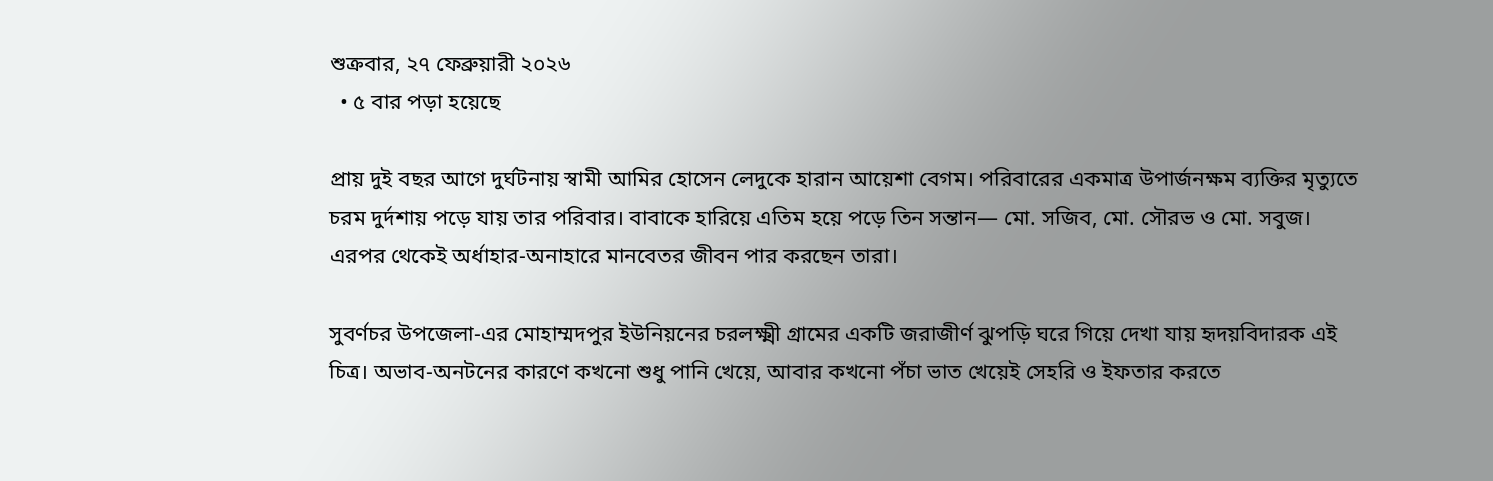শুক্রবার, ২৭ ফেব্রুয়ারী ২০২৬
  • ৫ বার পড়া হয়েছে

প্রায় দুই বছর আগে দুর্ঘটনায় স্বামী আমির হোসেন লেদুকে হারান আয়েশা বেগম। পরিবারের একমাত্র উপার্জনক্ষম ব্যক্তির মৃত্যুতে চরম দুর্দশায় পড়ে যায় তার পরিবার। বাবাকে হারিয়ে এতিম হয়ে পড়ে তিন সন্তান— মো. সজিব, মো. সৌরভ ও মো. সবুজ। এরপর থেকেই অর্ধাহার-অনাহারে মানবেতর জীবন পার করছেন তারা।

সুবর্ণচর উপজেলা-এর মোহাম্মদপুর ইউনিয়নের চরলক্ষ্মী গ্রামের একটি জরাজীর্ণ ঝুপড়ি ঘরে গিয়ে দেখা যায় হৃদয়বিদারক এই চিত্র। অভাব-অনটনের কারণে কখনো শুধু পানি খেয়ে, আবার কখনো পঁচা ভাত খেয়েই সেহরি ও ইফতার করতে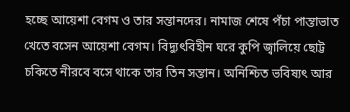হচ্ছে আয়েশা বেগম ও তার সন্তানদের। নামাজ শেষে পঁচা পান্তাভাত খেতে বসেন আয়েশা বেগম। বিদ্যুৎবিহীন ঘরে কুপি জ্বালিয়ে ছোট্ট চকিতে নীরবে বসে থাকে তার তিন সন্তান। অনিশ্চিত ভবিষ্যৎ আর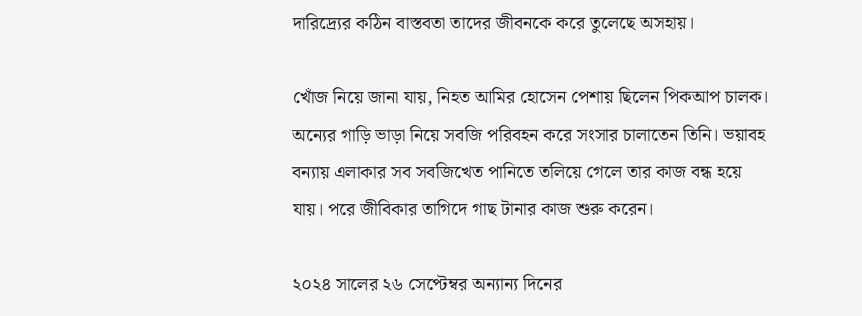দারিদ্র্যের কঠিন বাস্তবতা তাদের জীবনকে করে তুলেছে অসহায়।

খোঁজ নিয়ে জানা যায়, নিহত আমির হোসেন পেশায় ছিলেন পিকআপ চালক। অন্যের গাড়ি ভাড়া নিয়ে সবজি পরিবহন করে সংসার চালাতেন তিনি। ভয়াবহ বন্যায় এলাকার সব সবজিখেত পানিতে তলিয়ে গেলে তার কাজ বন্ধ হয়ে যায়। পরে জীবিকার তাগিদে গাছ টানার কাজ শুরু করেন।

২০২৪ সালের ২৬ সেপ্টেম্বর অন্যান্য দিনের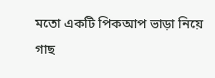মতো একটি পিকআপ ভাড়া নিয়ে গাছ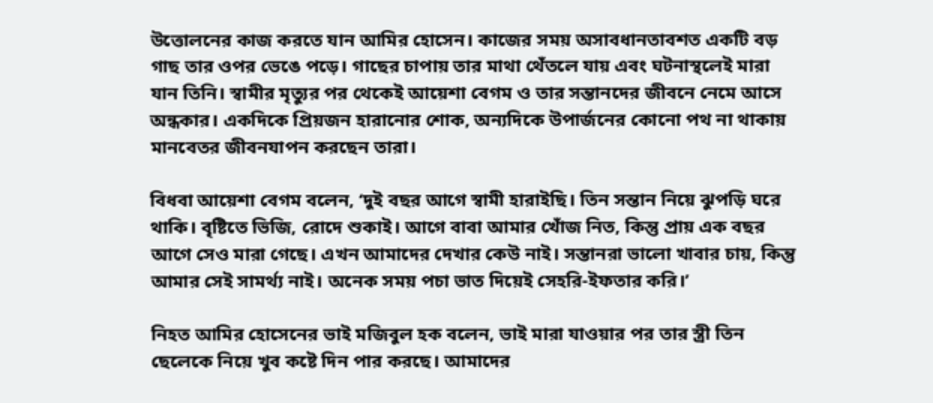উত্তোলনের কাজ করতে যান আমির হোসেন। কাজের সময় অসাবধানতাবশত একটি বড় গাছ তার ওপর ভেঙে পড়ে। গাছের চাপায় তার মাথা থেঁতলে যায় এবং ঘটনাস্থলেই মারা যান তিনি। স্বামীর মৃত্যুর পর থেকেই আয়েশা বেগম ও তার সন্তানদের জীবনে নেমে আসে অন্ধকার। একদিকে প্রিয়জন হারানোর শোক, অন্যদিকে উপার্জনের কোনো পথ না থাকায় মানবেতর জীবনযাপন করছেন তারা।

বিধবা আয়েশা বেগম বলেন, ‘দুই বছর আগে স্বামী হারাইছি। তিন সন্তান নিয়ে ঝুপড়ি ঘরে থাকি। বৃষ্টিতে ভিজি, রোদে শুকাই। আগে বাবা আমার খোঁজ নিত, কিন্তু প্রায় এক বছর আগে সেও মারা গেছে। এখন আমাদের দেখার কেউ নাই। সন্তানরা ভালো খাবার চায়, কিন্তু আমার সেই সামর্থ্য নাই। অনেক সময় পচা ভাত দিয়েই সেহরি-ইফতার করি।’

নিহত আমির হোসেনের ভাই মজিবুল হক বলেন, ভাই মারা যাওয়ার পর তার স্ত্রী তিন ছেলেকে নিয়ে খুব কষ্টে দিন পার করছে। আমাদের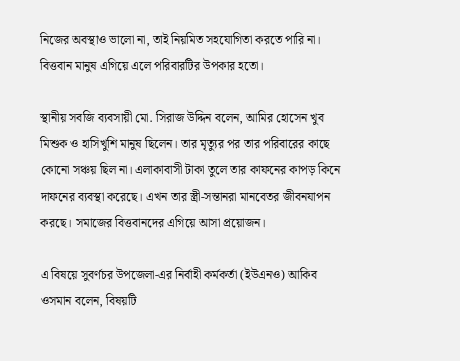নিজের অবস্থাও ভালো না, তাই নিয়মিত সহযোগিতা করতে পারি না। বিত্তবান মানুষ এগিয়ে এলে পরিবারটির উপকার হতো।

স্থানীয় সবজি ব্যবসায়ী মো. সিরাজ উদ্দিন বলেন, আমির হোসেন খুব মিশুক ও হাসিখুশি মানুষ ছিলেন। তার মৃত্যুর পর তার পরিবারের কাছে কোনো সঞ্চয় ছিল না। এলাকাবাসী টাকা তুলে তার কাফনের কাপড় কিনে দাফনের ব্যবস্থা করেছে। এখন তার স্ত্রী-সন্তানরা মানবেতর জীবনযাপন করছে। সমাজের বিত্তবানদের এগিয়ে আসা প্রয়োজন।

এ বিষয়ে সুবর্ণচর উপজেলা-এর নির্বাহী কর্মকর্তা (ইউএনও) আকিব ওসমান বলেন, বিষয়টি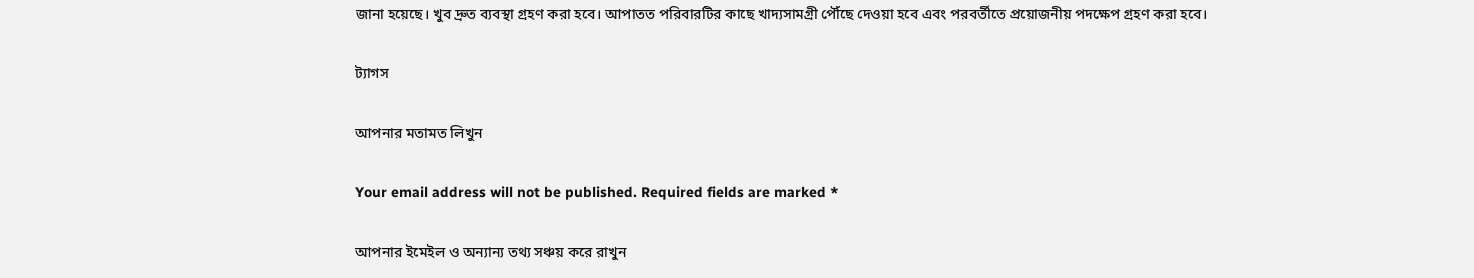জানা হয়েছে। খুব দ্রুত ব্যবস্থা গ্রহণ করা হবে। আপাতত পরিবারটির কাছে খাদ্যসামগ্রী পৌঁছে দেওয়া হবে এবং পরবর্তীতে প্রয়োজনীয় পদক্ষেপ গ্রহণ করা হবে।

ট্যাগস

আপনার মতামত লিখুন

Your email address will not be published. Required fields are marked *

আপনার ইমেইল ও অন্যান্য তথ্য সঞ্চয় করে রাখুন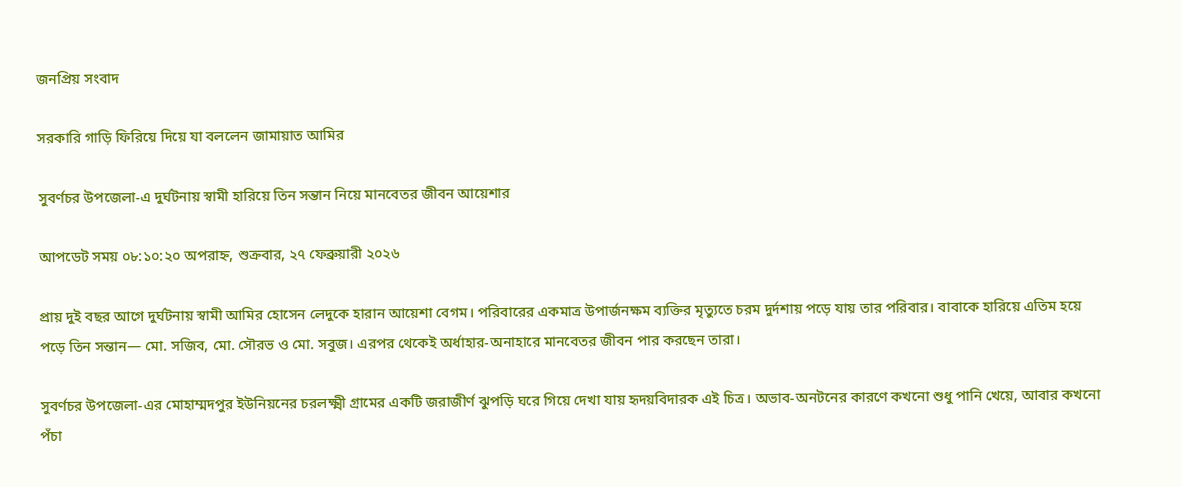জনপ্রিয় সংবাদ

সরকারি গাড়ি ফিরিয়ে দিয়ে যা বললেন জামায়াত আমির

সুবর্ণচর উপজেলা-এ দুর্ঘটনায় স্বামী হারিয়ে তিন সন্তান নিয়ে মানবেতর জীবন আয়েশার

আপডেট সময় ০৮:১০:২০ অপরাহ্ন, শুক্রবার, ২৭ ফেব্রুয়ারী ২০২৬

প্রায় দুই বছর আগে দুর্ঘটনায় স্বামী আমির হোসেন লেদুকে হারান আয়েশা বেগম। পরিবারের একমাত্র উপার্জনক্ষম ব্যক্তির মৃত্যুতে চরম দুর্দশায় পড়ে যায় তার পরিবার। বাবাকে হারিয়ে এতিম হয়ে পড়ে তিন সন্তান— মো. সজিব, মো. সৌরভ ও মো. সবুজ। এরপর থেকেই অর্ধাহার-অনাহারে মানবেতর জীবন পার করছেন তারা।

সুবর্ণচর উপজেলা-এর মোহাম্মদপুর ইউনিয়নের চরলক্ষ্মী গ্রামের একটি জরাজীর্ণ ঝুপড়ি ঘরে গিয়ে দেখা যায় হৃদয়বিদারক এই চিত্র। অভাব-অনটনের কারণে কখনো শুধু পানি খেয়ে, আবার কখনো পঁচা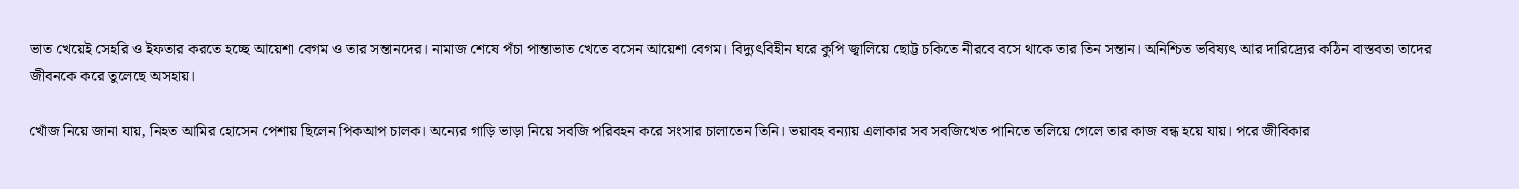ভাত খেয়েই সেহরি ও ইফতার করতে হচ্ছে আয়েশা বেগম ও তার সন্তানদের। নামাজ শেষে পঁচা পান্তাভাত খেতে বসেন আয়েশা বেগম। বিদ্যুৎবিহীন ঘরে কুপি জ্বালিয়ে ছোট্ট চকিতে নীরবে বসে থাকে তার তিন সন্তান। অনিশ্চিত ভবিষ্যৎ আর দারিদ্র্যের কঠিন বাস্তবতা তাদের জীবনকে করে তুলেছে অসহায়।

খোঁজ নিয়ে জানা যায়, নিহত আমির হোসেন পেশায় ছিলেন পিকআপ চালক। অন্যের গাড়ি ভাড়া নিয়ে সবজি পরিবহন করে সংসার চালাতেন তিনি। ভয়াবহ বন্যায় এলাকার সব সবজিখেত পানিতে তলিয়ে গেলে তার কাজ বন্ধ হয়ে যায়। পরে জীবিকার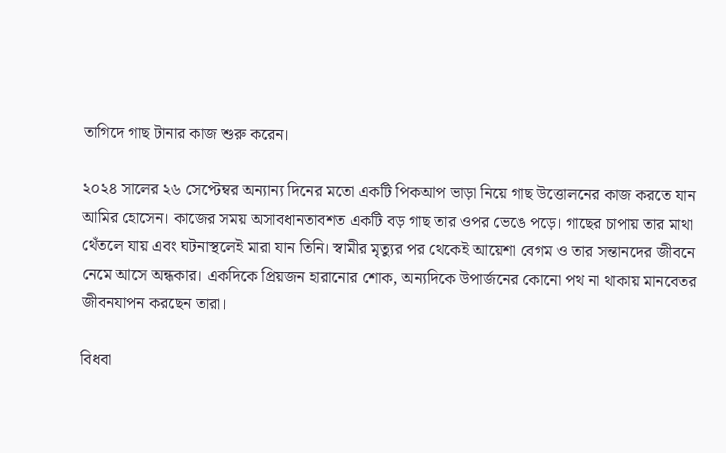তাগিদে গাছ টানার কাজ শুরু করেন।

২০২৪ সালের ২৬ সেপ্টেম্বর অন্যান্য দিনের মতো একটি পিকআপ ভাড়া নিয়ে গাছ উত্তোলনের কাজ করতে যান আমির হোসেন। কাজের সময় অসাবধানতাবশত একটি বড় গাছ তার ওপর ভেঙে পড়ে। গাছের চাপায় তার মাথা থেঁতলে যায় এবং ঘটনাস্থলেই মারা যান তিনি। স্বামীর মৃত্যুর পর থেকেই আয়েশা বেগম ও তার সন্তানদের জীবনে নেমে আসে অন্ধকার। একদিকে প্রিয়জন হারানোর শোক, অন্যদিকে উপার্জনের কোনো পথ না থাকায় মানবেতর জীবনযাপন করছেন তারা।

বিধবা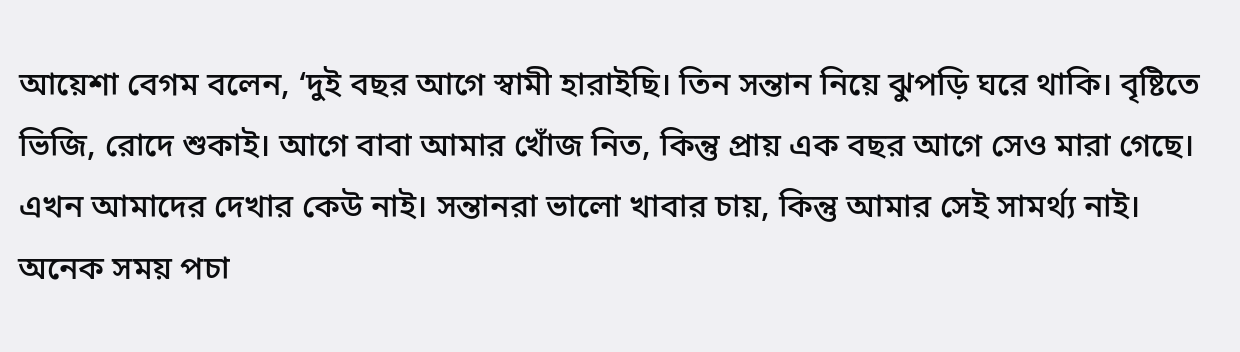আয়েশা বেগম বলেন, ‘দুই বছর আগে স্বামী হারাইছি। তিন সন্তান নিয়ে ঝুপড়ি ঘরে থাকি। বৃষ্টিতে ভিজি, রোদে শুকাই। আগে বাবা আমার খোঁজ নিত, কিন্তু প্রায় এক বছর আগে সেও মারা গেছে। এখন আমাদের দেখার কেউ নাই। সন্তানরা ভালো খাবার চায়, কিন্তু আমার সেই সামর্থ্য নাই। অনেক সময় পচা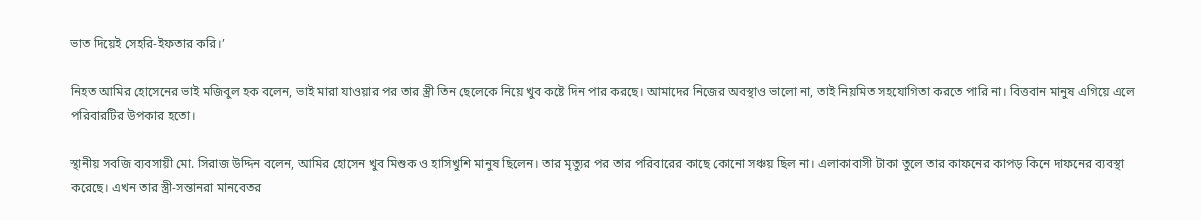ভাত দিয়েই সেহরি-ইফতার করি।’

নিহত আমির হোসেনের ভাই মজিবুল হক বলেন, ভাই মারা যাওয়ার পর তার স্ত্রী তিন ছেলেকে নিয়ে খুব কষ্টে দিন পার করছে। আমাদের নিজের অবস্থাও ভালো না, তাই নিয়মিত সহযোগিতা করতে পারি না। বিত্তবান মানুষ এগিয়ে এলে পরিবারটির উপকার হতো।

স্থানীয় সবজি ব্যবসায়ী মো. সিরাজ উদ্দিন বলেন, আমির হোসেন খুব মিশুক ও হাসিখুশি মানুষ ছিলেন। তার মৃত্যুর পর তার পরিবারের কাছে কোনো সঞ্চয় ছিল না। এলাকাবাসী টাকা তুলে তার কাফনের কাপড় কিনে দাফনের ব্যবস্থা করেছে। এখন তার স্ত্রী-সন্তানরা মানবেতর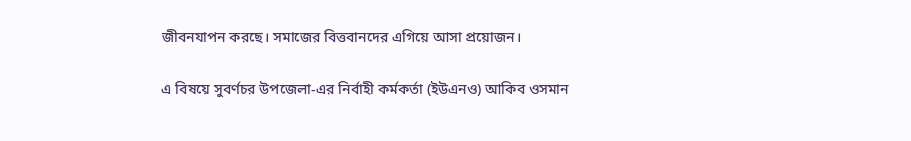জীবনযাপন করছে। সমাজের বিত্তবানদের এগিয়ে আসা প্রয়োজন।

এ বিষয়ে সুবর্ণচর উপজেলা-এর নির্বাহী কর্মকর্তা (ইউএনও) আকিব ওসমান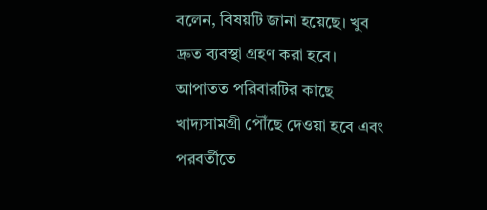বলেন, বিষয়টি জানা হয়েছে। খুব দ্রুত ব্যবস্থা গ্রহণ করা হবে। আপাতত পরিবারটির কাছে খাদ্যসামগ্রী পৌঁছে দেওয়া হবে এবং পরবর্তীতে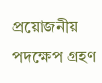প্রয়োজনীয় পদক্ষেপ গ্রহণ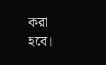করা হবে।